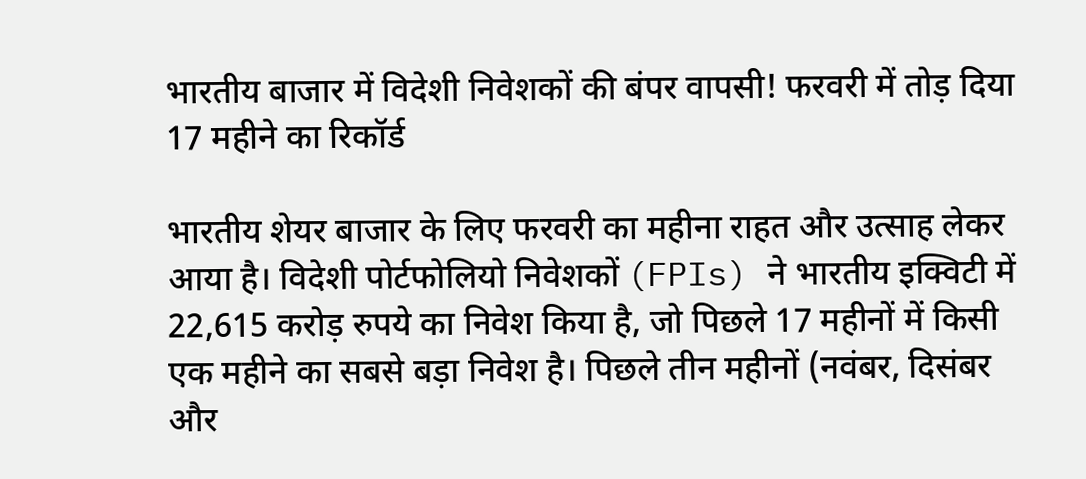भारतीय बाजार में विदेशी निवेशकों की बंपर वापसी! फरवरी में तोड़ दिया 17 महीने का रिकॉर्ड

भारतीय शेयर बाजार के लिए फरवरी का महीना राहत और उत्साह लेकर आया है। विदेशी पोर्टफोलियो निवेशकों (FPIs) ने भारतीय इक्विटी में 22,615 करोड़ रुपये का निवेश किया है, जो पिछले 17 महीनों में किसी एक महीने का सबसे बड़ा निवेश है। पिछले तीन महीनों (नवंबर, दिसंबर और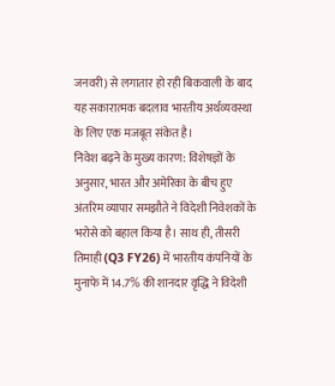जनवरी) से लगातार हो रही बिकवाली के बाद यह सकारात्मक बदलाव भारतीय अर्थव्यवस्था के लिए एक मजबूत संकेत है।
निवेश बढ़ने के मुख्य कारण: विशेषज्ञों के अनुसार, भारत और अमेरिका के बीच हुए अंतरिम व्यापार समझौते ने विदेशी निवेशकों के भरोसे को बहाल किया है। साथ ही, तीसरी तिमाही (Q3 FY26) में भारतीय कंपनियों के मुनाफे में 14.7% की शानदार वृद्धि ने विदेशी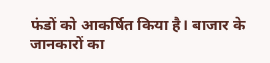फंडों को आकर्षित किया है। बाजार के जानकारों का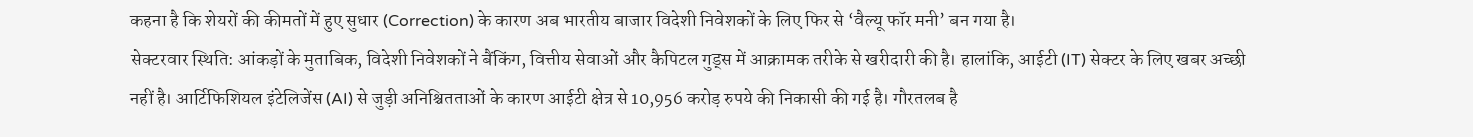कहना है कि शेयरों की कीमतों में हुए सुधार (Correction) के कारण अब भारतीय बाजार विदेशी निवेशकों के लिए फिर से ‘वैल्यू फॉर मनी’ बन गया है।
सेक्टरवार स्थिति: आंकड़ों के मुताबिक, विदेशी निवेशकों ने बैंकिंग, वित्तीय सेवाओं और कैपिटल गुड्स में आक्रामक तरीके से खरीदारी की है। हालांकि, आईटी (IT) सेक्टर के लिए खबर अच्छी नहीं है। आर्टिफिशियल इंटेलिजेंस (AI) से जुड़ी अनिश्चितताओं के कारण आईटी क्षेत्र से 10,956 करोड़ रुपये की निकासी की गई है। गौरतलब है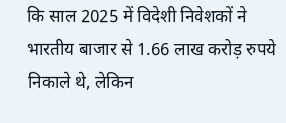कि साल 2025 में विदेशी निवेशकों ने भारतीय बाजार से 1.66 लाख करोड़ रुपये निकाले थे, लेकिन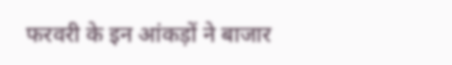फरवरी के इन आंकड़ों ने बाजार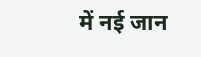में नई जान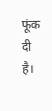फूंक दी है।